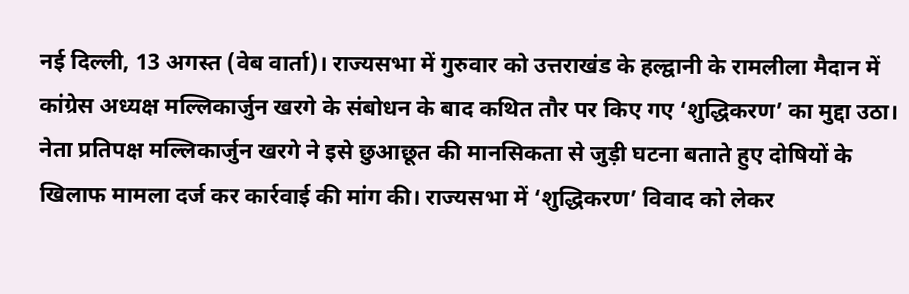नई दिल्ली, 13 अगस्त (वेब वार्ता)। राज्यसभा में गुरुवार को उत्तराखंड के हल्द्वानी के रामलीला मैदान में कांग्रेस अध्यक्ष मल्लिकार्जुन खरगे के संबोधन के बाद कथित तौर पर किए गए ‘शुद्धिकरण’ का मुद्दा उठा। नेता प्रतिपक्ष मल्लिकार्जुन खरगे ने इसे छुआछूत की मानसिकता से जुड़ी घटना बताते हुए दोषियों के खिलाफ मामला दर्ज कर कार्रवाई की मांग की। राज्यसभा में ‘शुद्धिकरण’ विवाद को लेकर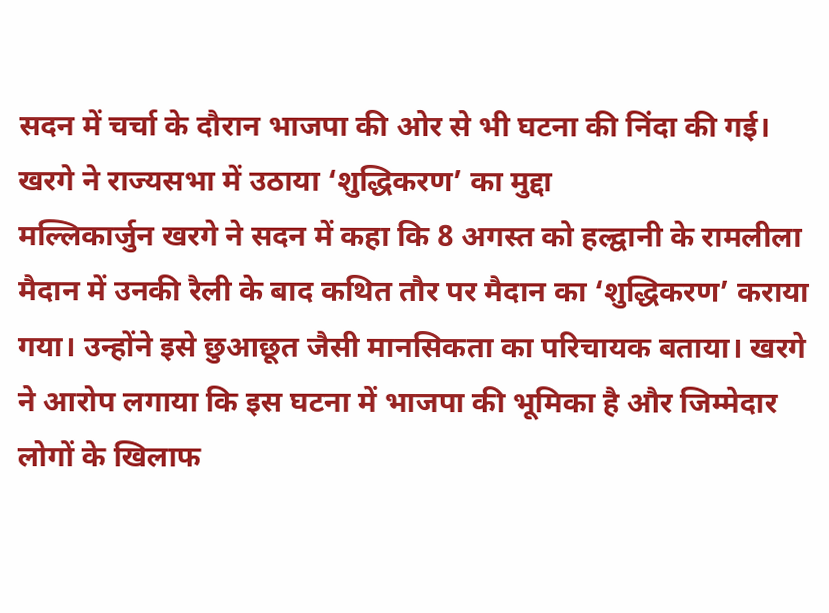सदन में चर्चा के दौरान भाजपा की ओर से भी घटना की निंदा की गई।
खरगे ने राज्यसभा में उठाया ‘शुद्धिकरण’ का मुद्दा
मल्लिकार्जुन खरगे ने सदन में कहा कि 8 अगस्त को हल्द्वानी के रामलीला मैदान में उनकी रैली के बाद कथित तौर पर मैदान का ‘शुद्धिकरण’ कराया गया। उन्होंने इसे छुआछूत जैसी मानसिकता का परिचायक बताया। खरगे ने आरोप लगाया कि इस घटना में भाजपा की भूमिका है और जिम्मेदार लोगों के खिलाफ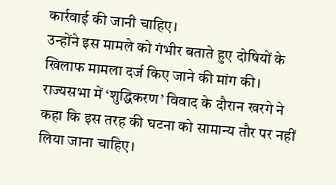कार्रवाई की जानी चाहिए।
उन्होंने इस मामले को गंभीर बताते हुए दोषियों के खिलाफ मामला दर्ज किए जाने की मांग की। राज्यसभा में ‘शुद्धिकरण’ विवाद के दौरान खरगे ने कहा कि इस तरह की घटना को सामान्य तौर पर नहीं लिया जाना चाहिए।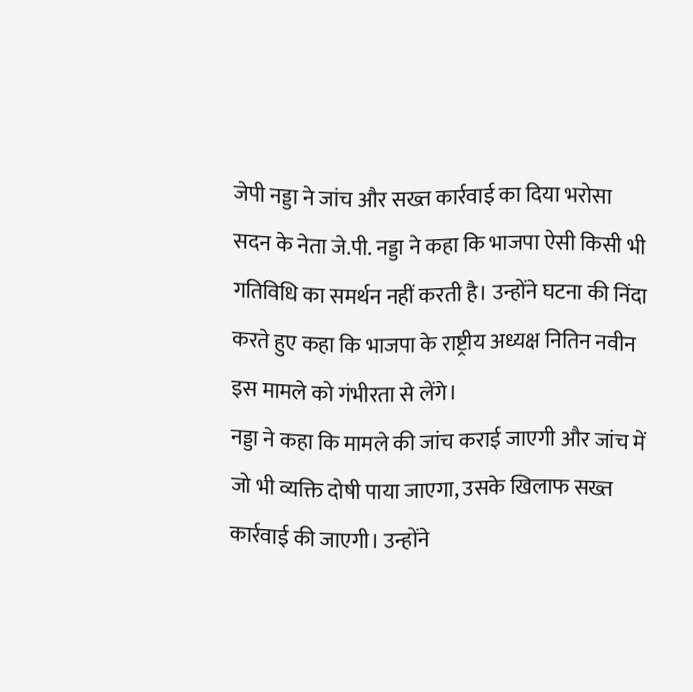जेपी नड्डा ने जांच और सख्त कार्रवाई का दिया भरोसा
सदन के नेता जे.पी. नड्डा ने कहा कि भाजपा ऐसी किसी भी गतिविधि का समर्थन नहीं करती है। उन्होंने घटना की निंदा करते हुए कहा कि भाजपा के राष्ट्रीय अध्यक्ष नितिन नवीन इस मामले को गंभीरता से लेंगे।
नड्डा ने कहा कि मामले की जांच कराई जाएगी और जांच में जो भी व्यक्ति दोषी पाया जाएगा, उसके खिलाफ सख्त कार्रवाई की जाएगी। उन्होंने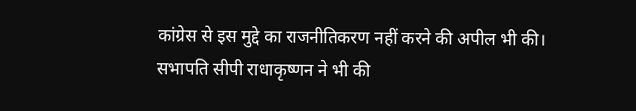कांग्रेस से इस मुद्दे का राजनीतिकरण नहीं करने की अपील भी की।
सभापति सीपी राधाकृष्णन ने भी की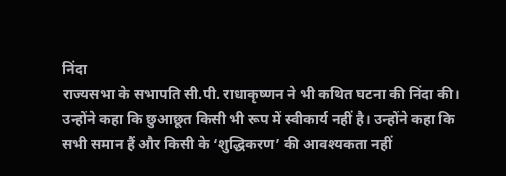निंदा
राज्यसभा के सभापति सी.पी. राधाकृष्णन ने भी कथित घटना की निंदा की। उन्होंने कहा कि छुआछूत किसी भी रूप में स्वीकार्य नहीं है। उन्होंने कहा कि सभी समान हैं और किसी के ‘शुद्धिकरण’ की आवश्यकता नहीं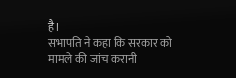है।
सभापति ने कहा कि सरकार को मामले की जांच करानी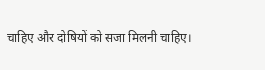चाहिए और दोषियों को सजा मिलनी चाहिए।